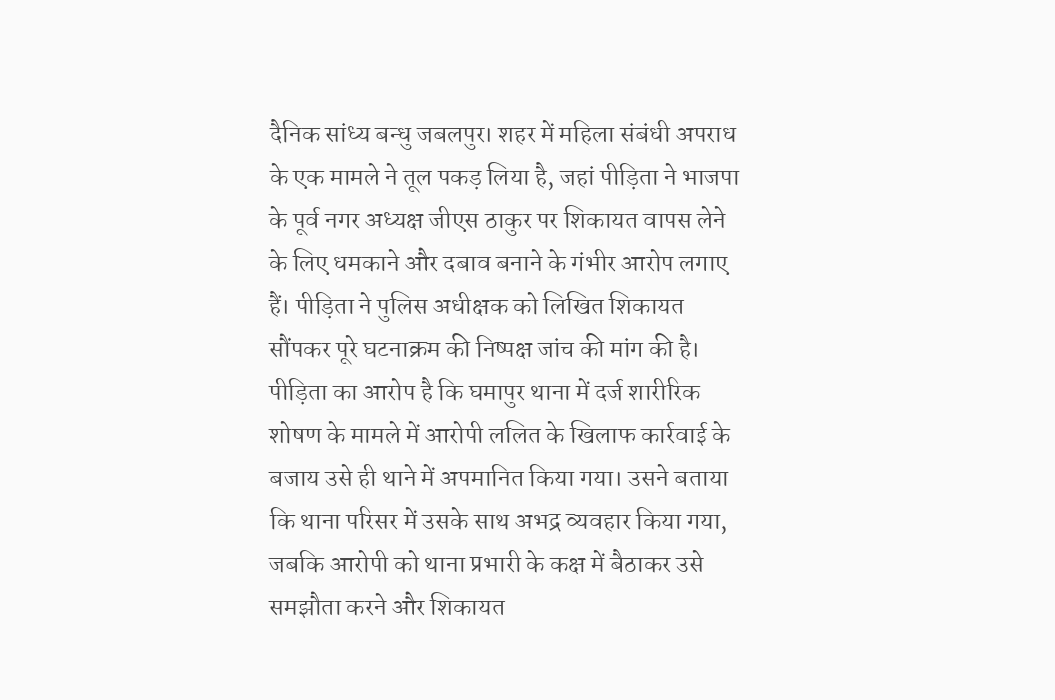दैनिक सांध्य बन्धु जबलपुर। शहर में महिला संबंधी अपराध के एक मामले ने तूल पकड़ लिया है, जहां पीड़िता ने भाजपा के पूर्व नगर अध्यक्ष जीएस ठाकुर पर शिकायत वापस लेने के लिए धमकाने और दबाव बनाने के गंभीर आरोप लगाए हैं। पीड़िता ने पुलिस अधीक्षक को लिखित शिकायत सौंपकर पूरे घटनाक्रम की निष्पक्ष जांच की मांग की है।
पीड़िता का आरोप है कि घमापुर थाना में दर्ज शारीरिक शोषण के मामले में आरोपी ललित के खिलाफ कार्रवाई के बजाय उसे ही थाने में अपमानित किया गया। उसने बताया कि थाना परिसर में उसके साथ अभद्र व्यवहार किया गया, जबकि आरोपी को थाना प्रभारी के कक्ष में बैठाकर उसे समझौता करने और शिकायत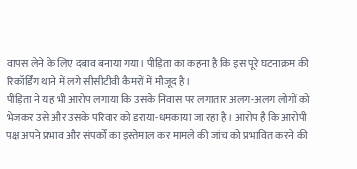वापस लेने के लिए दबाव बनाया गया। पीड़िता का कहना है कि इस पूरे घटनाक्रम की रिकॉर्डिंग थाने में लगे सीसीटीवी कैमरों में मौजूद है।
पीड़िता ने यह भी आरोप लगाया कि उसके निवास पर लगातार अलग-अलग लोगों को भेजकर उसे और उसके परिवार को डराया-धमकाया जा रहा है। आरोप है कि आरोपी पक्ष अपने प्रभाव और संपर्कों का इस्तेमाल कर मामले की जांच को प्रभावित करने की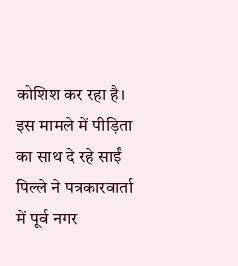कोशिश कर रहा है।
इस मामले में पीड़िता का साथ दे रहे साईं पिल्ले ने पत्रकारवार्ता में पूर्व नगर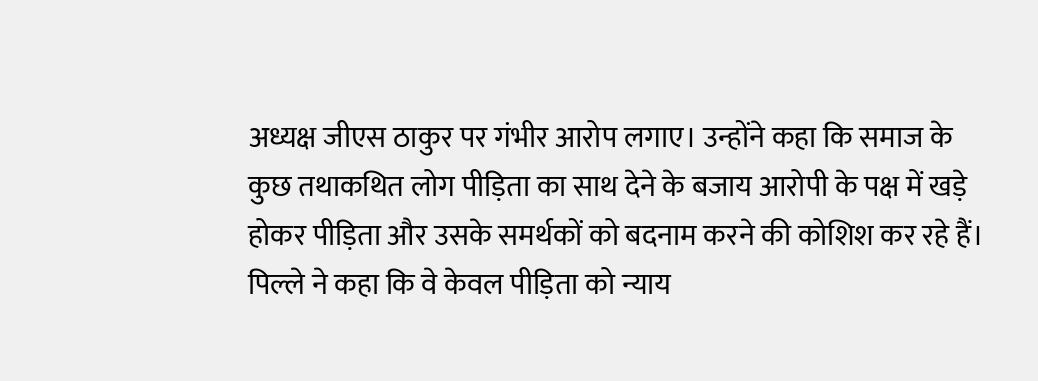अध्यक्ष जीएस ठाकुर पर गंभीर आरोप लगाए। उन्होंने कहा कि समाज के कुछ तथाकथित लोग पीड़िता का साथ देने के बजाय आरोपी के पक्ष में खड़े होकर पीड़िता और उसके समर्थकों को बदनाम करने की कोशिश कर रहे हैं।
पिल्ले ने कहा कि वे केवल पीड़िता को न्याय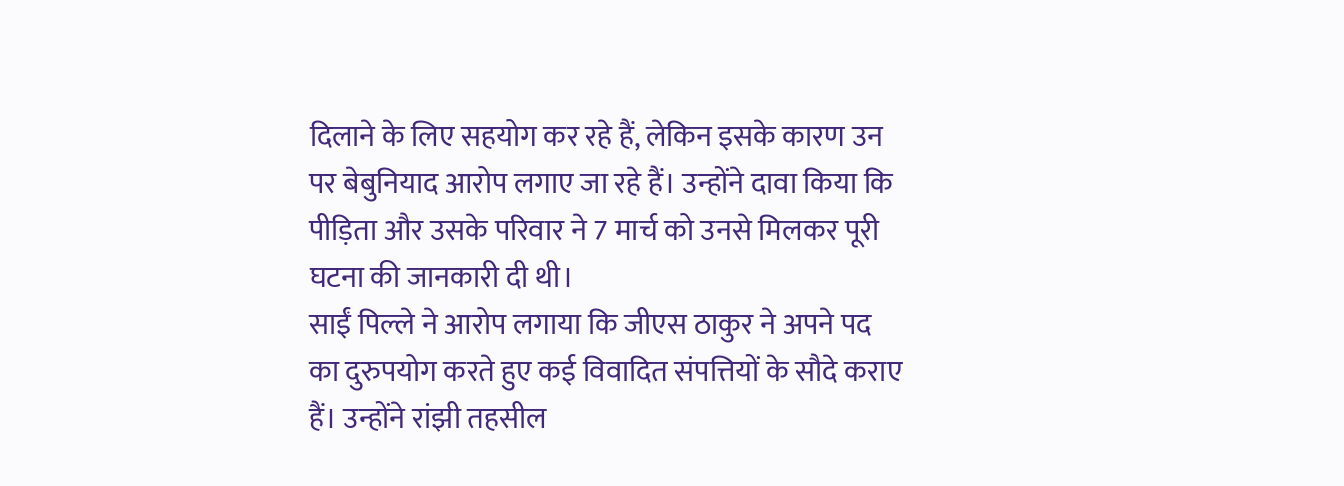दिलाने के लिए सहयोग कर रहे हैं, लेकिन इसके कारण उन पर बेबुनियाद आरोप लगाए जा रहे हैं। उन्होंने दावा किया कि पीड़िता और उसके परिवार ने 7 मार्च को उनसे मिलकर पूरी घटना की जानकारी दी थी।
साईं पिल्ले ने आरोप लगाया कि जीएस ठाकुर ने अपने पद का दुरुपयोग करते हुए कई विवादित संपत्तियों के सौदे कराए हैं। उन्होंने रांझी तहसील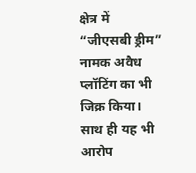क्षेत्र में “जीएसबी ड्रीम” नामक अवैध प्लॉटिंग का भी जिक्र किया। साथ ही यह भी आरोप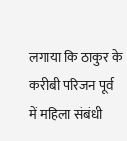लगाया कि ठाकुर के करीबी परिजन पूर्व में महिला संबंधी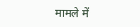मामले में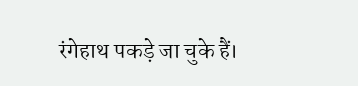रंगेहाथ पकड़े जा चुके हैं।